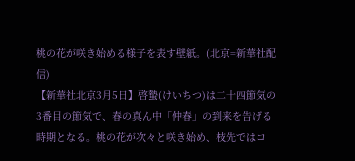桃の花が咲き始める様子を表す壁紙。(北京=新華社配信)
【新華社北京3月5日】啓蟄(けいちつ)は二十四節気の3番目の節気で、春の真ん中「仲春」の到来を告げる時期となる。桃の花が次々と咲き始め、枝先ではコ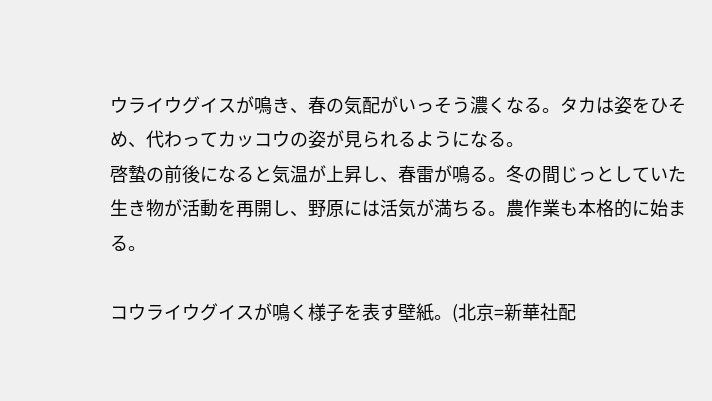ウライウグイスが鳴き、春の気配がいっそう濃くなる。タカは姿をひそめ、代わってカッコウの姿が見られるようになる。
啓蟄の前後になると気温が上昇し、春雷が鳴る。冬の間じっとしていた生き物が活動を再開し、野原には活気が満ちる。農作業も本格的に始まる。

コウライウグイスが鳴く様子を表す壁紙。(北京=新華社配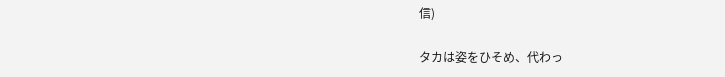信)

タカは姿をひそめ、代わっ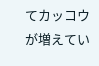てカッコウが増えてい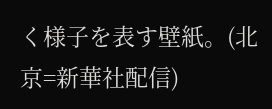く様子を表す壁紙。(北京=新華社配信)